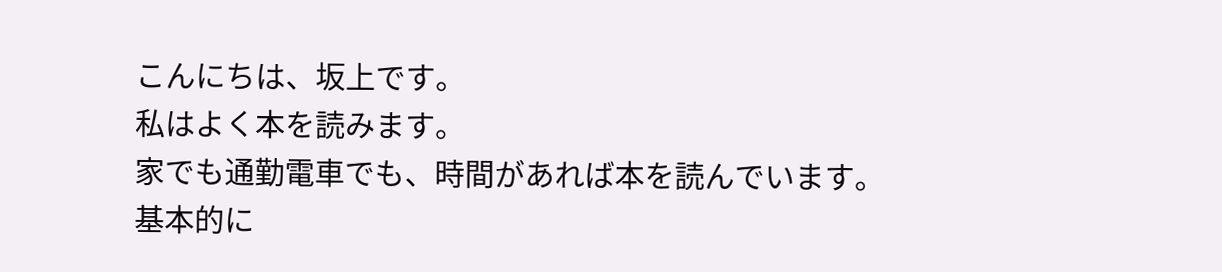こんにちは、坂上です。
私はよく本を読みます。
家でも通勤電車でも、時間があれば本を読んでいます。
基本的に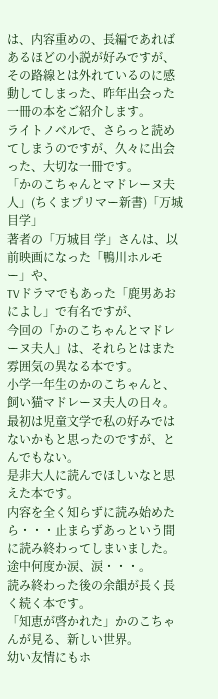は、内容重めの、長編であればあるほどの小説が好みですが、
その路線とは外れているのに感動してしまった、昨年出会った一冊の本をご紹介します。
ライトノベルで、さらっと読めてしまうのですが、久々に出会った、大切な一冊です。
「かのこちゃんとマドレーヌ夫人」(ちくまプリマー新書)「万城目学」
著者の「万城目 学」さんは、以前映画になった「鴨川ホルモー」や、
TVドラマでもあった「鹿男あおによし」で有名ですが、
今回の「かのこちゃんとマドレーヌ夫人」は、それらとはまた雰囲気の異なる本です。
小学一年生のかのこちゃんと、飼い猫マドレーヌ夫人の日々。
最初は児童文学で私の好みではないかもと思ったのですが、とんでもない。
是非大人に読んでほしいなと思えた本です。
内容を全く知らずに読み始めたら・・・止まらずあっという間に読み終わってしまいました。
途中何度か涙、涙・・・。
読み終わった後の余韻が長く長く続く本です。
「知恵が啓かれた」かのこちゃんが見る、新しい世界。
幼い友情にもホ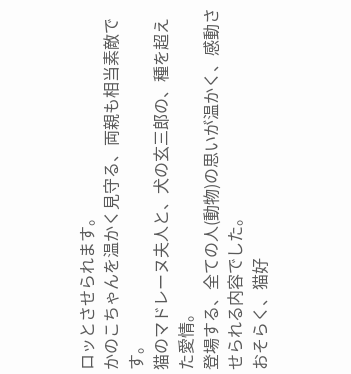ロッとさせられます。
かのこちゃんを温かく見守る、両親も相当素敵です。
猫のマドレーヌ夫人と、犬の玄三郎の、種を超えた愛情。
登場する、全ての人(動物)の思いが温かく、感動させられる内容でした。
おそらく、猫好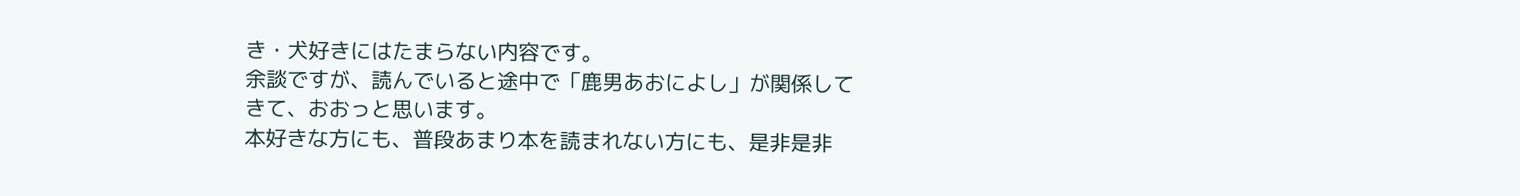き・犬好きにはたまらない内容です。
余談ですが、読んでいると途中で「鹿男あおによし」が関係してきて、おおっと思います。
本好きな方にも、普段あまり本を読まれない方にも、是非是非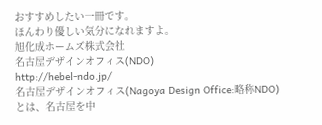おすすめしたい一冊です。
ほんわり優しい気分になれますよ。
旭化成ホームズ株式会社
名古屋デザインオフィス(NDO)
http://hebel-ndo.jp/
名古屋デザインオフィス(Nagoya Design Office:略称NDO)とは、名古屋を中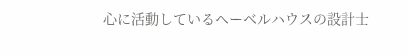心に活動しているヘーベルハウスの設計士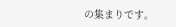の集まりです。